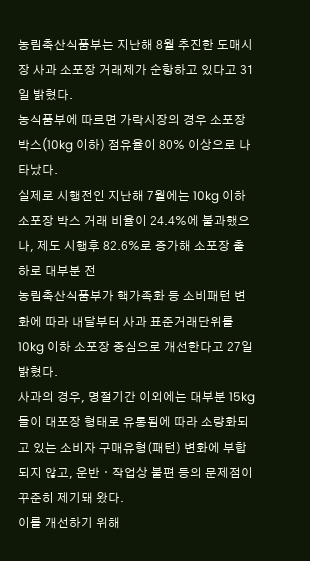농림축산식품부는 지난해 8월 추진한 도매시장 사과 소포장 거래제가 순항하고 있다고 31일 밝혔다.
농식품부에 따르면 가락시장의 경우 소포장 박스(10kg 이하) 점유율이 80% 이상으로 나타났다.
실제로 시행전인 지난해 7월에는 10kg 이하 소포장 박스 거래 비율이 24.4%에 불과했으나, 제도 시행후 82.6%로 증가해 소포장 출하로 대부분 전
농림축산식품부가 핵가족화 등 소비패턴 변화에 따라 내달부터 사과 표준거래단위를 10kg 이하 소포장 중심으로 개선한다고 27일 밝혔다.
사과의 경우, 명절기간 이외에는 대부분 15kg들이 대포장 형태로 유통됨에 따라 소량화되고 있는 소비자 구매유형(패턴) 변화에 부합되지 않고, 운반ㆍ작업상 불편 등의 문제점이 꾸준히 제기돼 왔다.
이를 개선하기 위해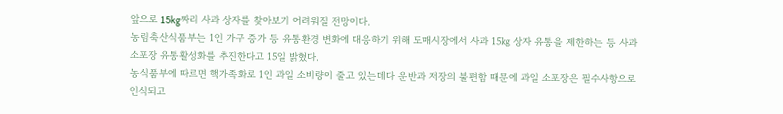앞으로 15kg짜리 사과 상자를 찾아보기 어려워질 전망이다.
농림축산식품부는 1인 가구 증가 등 유통환경 변화에 대응하기 위해 도매시장에서 사과 15㎏ 상자 유통을 제한하는 등 사과 소포장 유통활성화를 추진한다고 15일 밝혔다.
농식품부에 따르면 핵가족화로 1인 과일 소비량이 줄고 있는데다 운반과 저장의 불편함 때문에 과일 소포장은 필수사항으로 인식되고